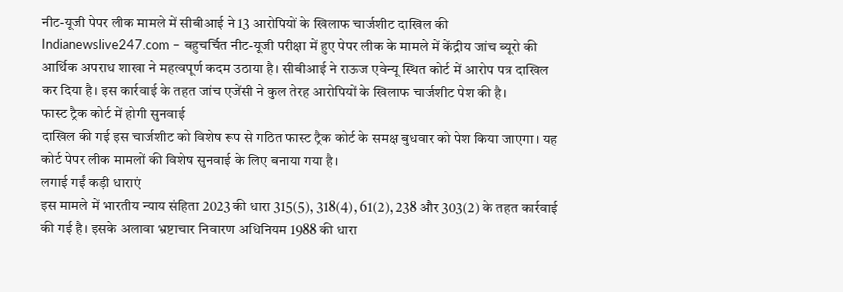नीट-यूजी पेपर लीक मामले में सीबीआई ने 13 आरोपियों के खिलाफ चार्जशीट दाखिल की
Indianewslive247.com – बहुचर्चित नीट-यूजी परीक्षा में हुए पेपर लीक के मामले में केंद्रीय जांच ब्यूरो की आर्थिक अपराध शाखा ने महत्वपूर्ण कदम उठाया है। सीबीआई ने राऊज एवेन्यू स्थित कोर्ट में आरोप पत्र दाखिल कर दिया है। इस कार्रवाई के तहत जांच एजेंसी ने कुल तेरह आरोपियों के खिलाफ चार्जशीट पेश की है।
फास्ट ट्रैक कोर्ट में होगी सुनवाई
दाखिल की गई इस चार्जशीट को विशेष रूप से गठित फास्ट ट्रैक कोर्ट के समक्ष बुधवार को पेश किया जाएगा। यह कोर्ट पेपर लीक मामलों की विशेष सुनवाई के लिए बनाया गया है।
लगाई गईं कड़ी धाराएं
इस मामले में भारतीय न्याय संहिता 2023 की धारा 315(5), 318(4), 61(2), 238 और 303(2) के तहत कार्रवाई की गई है। इसके अलावा भ्रष्टाचार निवारण अधिनियम 1988 की धारा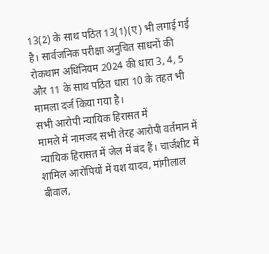13(2) के साथ पठित 13(1)(ए) भी लगाई गई है। सार्वजनिक परीक्षा अनुचित साधनों की रोकथाम अधिनियम 2024 की धारा 3, 4, 5 और 11 के साथ पठित धारा 10 के तहत भी मामला दर्ज किया गया है।
सभी आरोपी न्यायिक हिरासत में
मामले में नामजद सभी तेरह आरोपी वर्तमान में न्यायिक हिरासत में जेल में बंद हैं। चार्जशीट में शामिल आरोपियों में यश यादव, मांगीलाल बीवाल,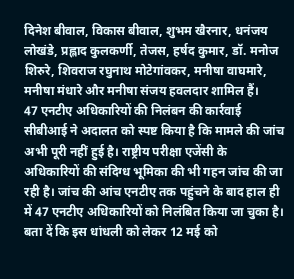दिनेश बीवाल, विकास बीवाल, शुभम खैरनार, धनंजय लोखंडे, प्रह्लाद कुलकर्णी, तेजस, हर्षद कुमार, डॉ. मनोज शिरुरे, शिवराज रघुनाथ मोटेगांवकर, मनीषा वाघमारे, मनीषा मंधारे और मनीषा संजय हवलदार शामिल हैं।
47 एनटीए अधिकारियों की निलंबन की कार्रवाई
सीबीआई ने अदालत को स्पष्ट किया है कि मामले की जांच अभी पूरी नहीं हुई है। राष्ट्रीय परीक्षा एजेंसी के अधिकारियों की संदिग्ध भूमिका की भी गहन जांच की जा रही है। जांच की आंच एनटीए तक पहुंचने के बाद हाल ही में 47 एनटीए अधिकारियों को निलंबित किया जा चुका है।
बता दें कि इस धांधली को लेकर 12 मई को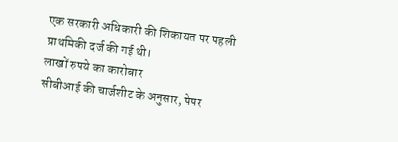एक सरकारी अधिकारी की शिकायत पर पहली प्राथमिकी दर्ज की गई थी।
लाखों रुपये का कारोबार
सीबीआई की चार्जशीट के अनुसार, पेपर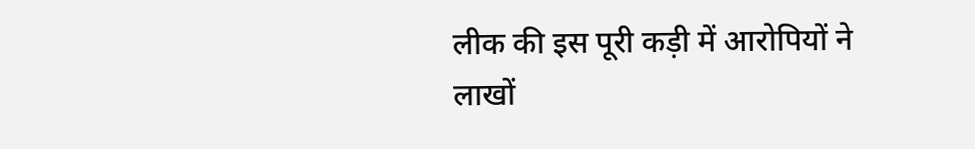लीक की इस पूरी कड़ी में आरोपियों ने लाखों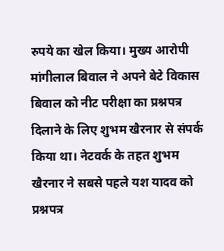रुपये का खेल किया। मुख्य आरोपी मांगीलाल बिवाल ने अपने बेटे विकास बिवाल को नीट परीक्षा का प्रश्नपत्र दिलाने के लिए शुभम खैरनार से संपर्क किया था। नेटवर्क के तहत शुभम खैरनार ने सबसे पहले यश यादव को प्रश्नपत्र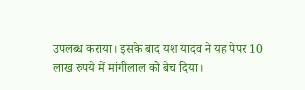उपलब्ध कराया। इसके बाद यश यादव ने यह पेपर 10 लाख रुपये में मांगीलाल को बेच दिया।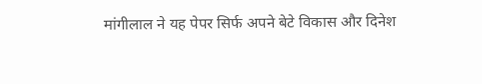मांगीलाल ने यह पेपर सिर्फ अपने बेटे विकास और दिनेश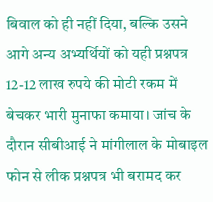बिवाल को ही नहीं दिया, बल्कि उसने आगे अन्य अभ्यर्थियों को यही प्रश्नपत्र 12-12 लाख रुपये की मोटी रकम में बेचकर भारी मुनाफा कमाया। जांच के दौरान सीबीआई ने मांगीलाल के मोबाइल फोन से लीक प्रश्नपत्र भी बरामद कर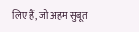लिए हैं, जो अहम सुबूत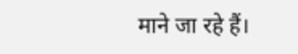माने जा रहे हैं।